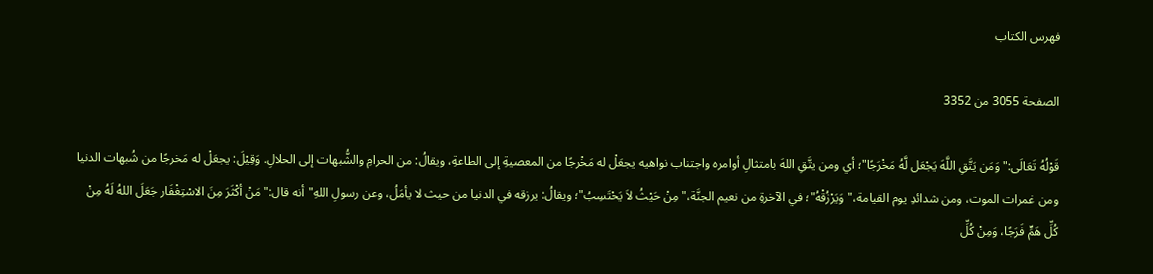فهرس الكتاب

الصفحة 3055 من 3352

قَوْلُهُ تَعَالَى:"وَمَن يَتَّقِ اللَّهَ يَجْعَل لَّهُ مَخْرَجًا"؛ أي ومن يتَّقِ اللهَ بامتثالِ أوامره واجتناب نواهيه يجعَلْ له مَخْرجًا من المعصيةِ إلى الطاعةِ، ويقالُ: من الحرامِ والشُّبهات إلى الحلالِ. وَقِيْلَ: يجعَلْ له مَخرجًا من شُبهات الدنيا ومن غمرات الموت، ومن شدائدِ يوم القيامة،"وَيَرْزُقْهُ"؛ في الآخرةِ من نعيم الجنَّة،"مِنْ حَيْثُ لاَ يَحْتَسِبُ"؛ ويقالُ: يرزقه في الدنيا من حيث لا يأمَلُ، وعن رسولِ اللهِ"أنه قال:"مَنْ أكْثَرَ مِنَ الاسْتِغْفَار جَعَلَ اللهُ لَهُ مِنْ كُلِّ هَمٍّ فَرَجًا، وَمِنْ كُلِّ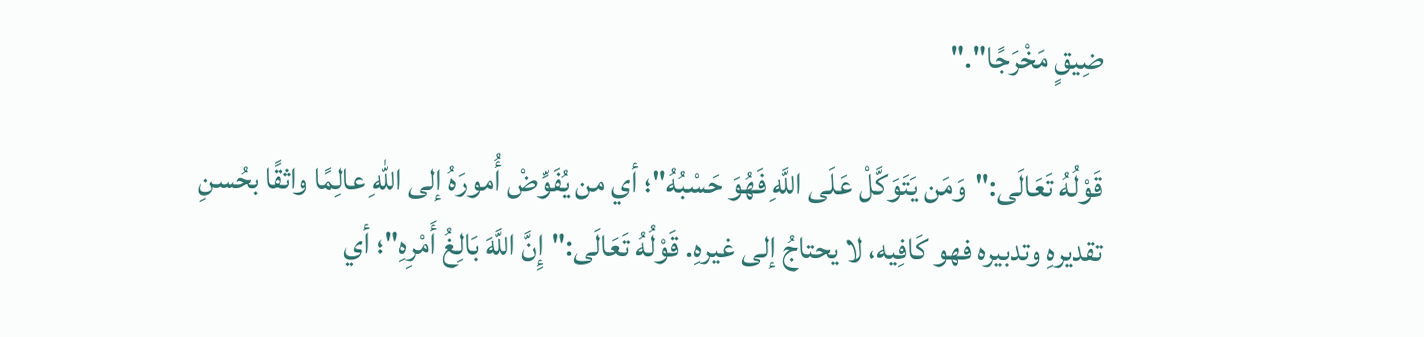ضِيقٍ مَخْرَجًا"."

قَوْلُهُ تَعَالَى:"وَمَن يَتَوَكَّلْ عَلَى اللَّهِ فَهُوَ حَسْبُهُ"؛ أي من يُفَوِّضْ أُمورَهُ إلى اللهِ عالِمًا واثقًا بحُسنِ تقديرهِ وتدبيره فهو كَافِيه، لا يحتاجُ إلى غيرهِ. قَوْلُهُ تَعَالَى:"إِنَّ اللَّهَ بَالِغُ أَمْرِهِ"؛ أي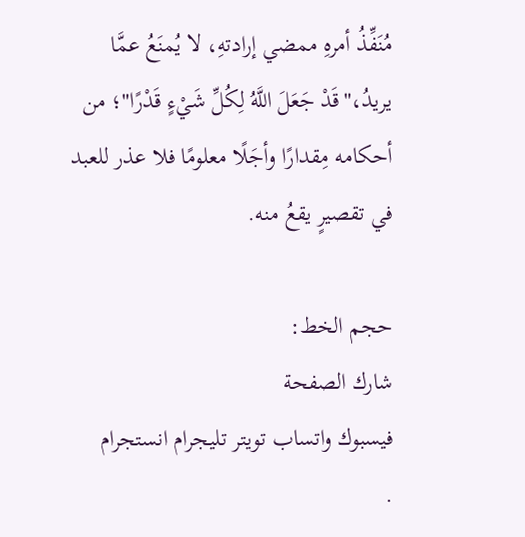مُنَفِّذُ أمرهِ ممضي إرادتهِ، لا يُمنَعُ عمَّا يريدُ،"قَدْ جَعَلَ اللَّهُ لِكُلِّ شَيْءٍ قَدْرًا"؛ من أحكامه مِقدارًا وأجَلًا معلومًا فلا عذر للعبد في تقصيرٍ يقعُ منه.

حجم الخط:
شارك الصفحة
فيسبوك واتساب تويتر تليجرام انستجرام
.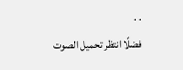. .
فضلًا انتظر تحميل الصوت